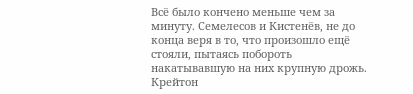Всё было кончено меньше чем за минуту. Семелесов и Кистенёв, не до конца веря в то, что произошло ещё стояли, пытаясь побороть накатывавшую на них крупную дрожь. Крейтон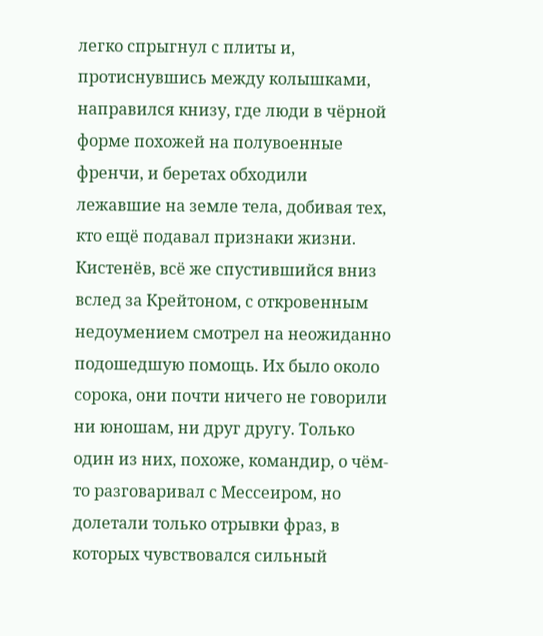легко спрыгнул с плиты и, протиснувшись между колышками, направился книзу, где люди в чёрной форме похожей на полувоенные френчи, и беретах обходили лежавшие на земле тела, добивая тех, кто ещё подавал признаки жизни.
Кистенёв, всё же спустившийся вниз вслед за Крейтоном, с откровенным недоумением смотрел на неожиданно подошедшую помощь. Их было около сорока, они почти ничего не говорили ни юношам, ни друг другу. Только один из них, похоже, командир, о чём-то разговаривал с Мессеиром, но долетали только отрывки фраз, в которых чувствовался сильный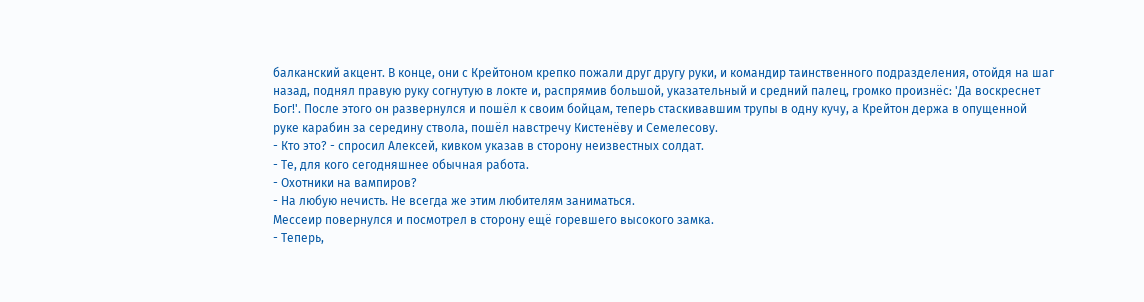балканский акцент. В конце, они с Крейтоном крепко пожали друг другу руки, и командир таинственного подразделения, отойдя на шаг назад, поднял правую руку согнутую в локте и, распрямив большой, указательный и средний палец, громко произнёс: 'Да воскреснет Бог!'. После этого он развернулся и пошёл к своим бойцам, теперь стаскивавшим трупы в одну кучу, а Крейтон держа в опущенной руке карабин за середину ствола, пошёл навстречу Кистенёву и Семелесову.
- Кто это? - спросил Алексей, кивком указав в сторону неизвестных солдат.
- Те, для кого сегодняшнее обычная работа.
- Охотники на вампиров?
- На любую нечисть. Не всегда же этим любителям заниматься.
Мессеир повернулся и посмотрел в сторону ещё горевшего высокого замка.
- Теперь,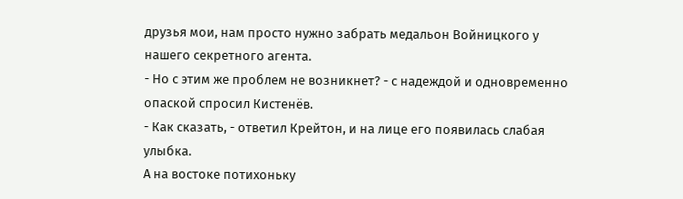друзья мои, нам просто нужно забрать медальон Войницкого у нашего секретного агента.
- Но с этим же проблем не возникнет? - с надеждой и одновременно опаской спросил Кистенёв.
- Как сказать, - ответил Крейтон, и на лице его появилась слабая улыбка.
А на востоке потихоньку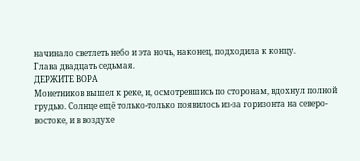начинало светлеть небо и эта ночь, наконец, подходила к концу.
Глава двадцать седьмая.
ДЕРЖИТЕ ВОРА
Монетников вышел к реке, и, осмотревшись по сторонам, вдохнул полной грудью. Солнце ещё только-только появилось из-за горизонта на северо-востоке, и в воздухе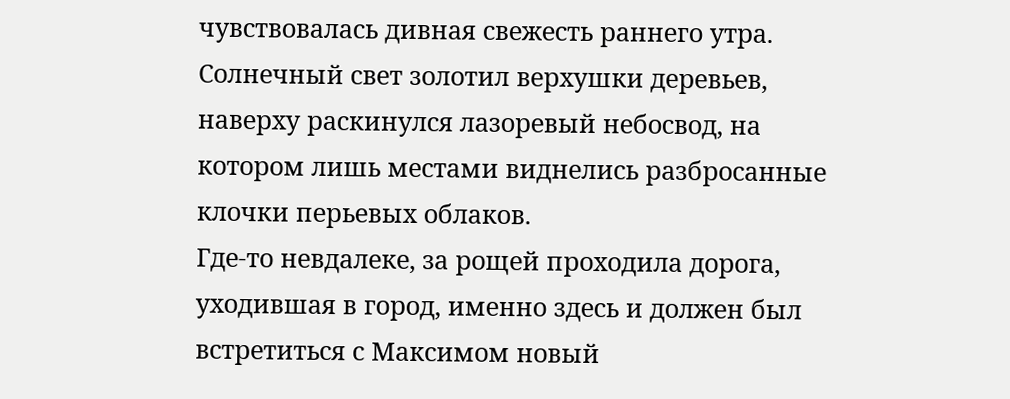чувствовалась дивная свежесть раннего утра. Солнечный свет золотил верхушки деревьев, наверху раскинулся лазоревый небосвод, на котором лишь местами виднелись разбросанные клочки перьевых облаков.
Где-то невдалеке, за рощей проходила дорога, уходившая в город, именно здесь и должен был встретиться с Максимом новый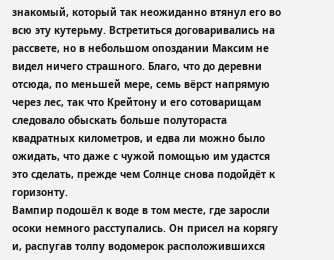знакомый, который так неожиданно втянул его во всю эту кутерьму. Встретиться договаривались на рассвете, но в небольшом опоздании Максим не видел ничего страшного. Благо, что до деревни отсюда, по меньшей мере, семь вёрст напрямую через лес, так что Крейтону и его сотоварищам следовало обыскать больше полутораста квадратных километров, и едва ли можно было ожидать, что даже с чужой помощью им удастся это сделать, прежде чем Солнце снова подойдёт к горизонту.
Вампир подошёл к воде в том месте, где заросли осоки немного расступались. Он присел на корягу и, распугав толпу водомерок расположившихся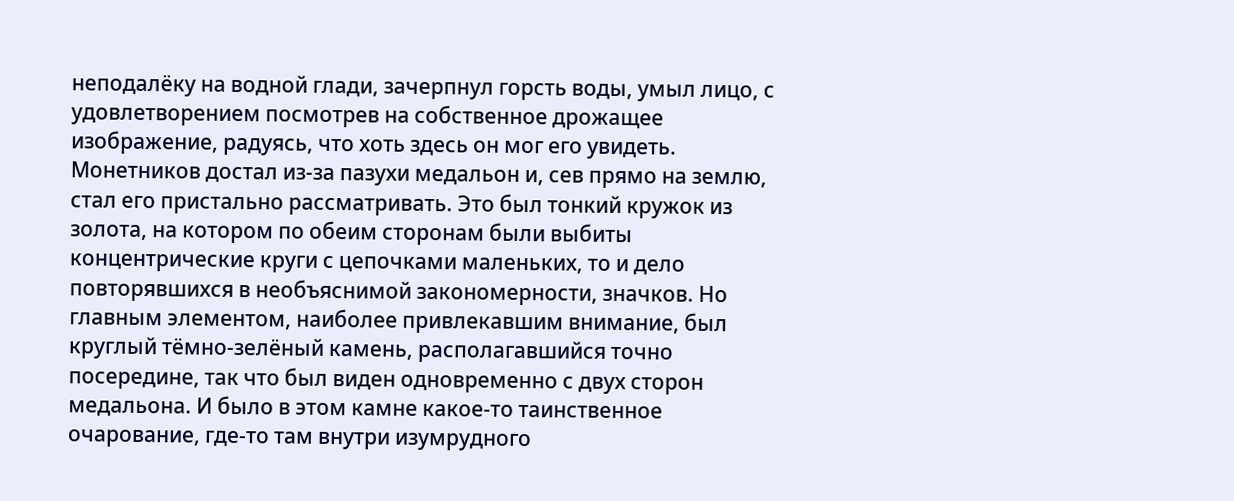неподалёку на водной глади, зачерпнул горсть воды, умыл лицо, с удовлетворением посмотрев на собственное дрожащее изображение, радуясь, что хоть здесь он мог его увидеть. Монетников достал из-за пазухи медальон и, сев прямо на землю, стал его пристально рассматривать. Это был тонкий кружок из золота, на котором по обеим сторонам были выбиты концентрические круги с цепочками маленьких, то и дело повторявшихся в необъяснимой закономерности, значков. Но главным элементом, наиболее привлекавшим внимание, был круглый тёмно-зелёный камень, располагавшийся точно посередине, так что был виден одновременно с двух сторон медальона. И было в этом камне какое-то таинственное очарование, где-то там внутри изумрудного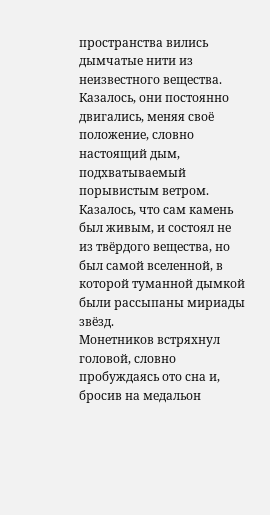пространства вились дымчатые нити из неизвестного вещества. Казалось, они постоянно двигались, меняя своё положение, словно настоящий дым, подхватываемый порывистым ветром. Казалось, что сам камень был живым, и состоял не из твёрдого вещества, но был самой вселенной, в которой туманной дымкой были рассыпаны мириады звёзд.
Монетников встряхнул головой, словно пробуждаясь ото сна и, бросив на медальон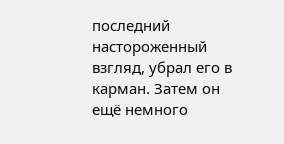последний настороженный взгляд, убрал его в карман. Затем он ещё немного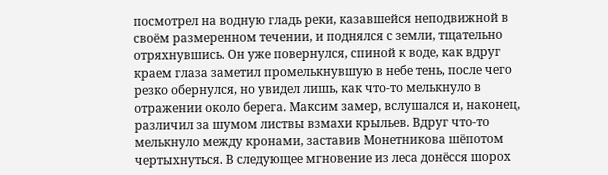посмотрел на водную гладь реки, казавшейся неподвижной в своём размеренном течении, и поднялся с земли, тщательно отряхнувшись. Он уже повернулся, спиной к воде, как вдруг краем глаза заметил промелькнувшую в небе тень, после чего резко обернулся, но увидел лишь, как что-то мелькнуло в отражении около берега. Максим замер, вслушался и, наконец, различил за шумом листвы взмахи крыльев. Вдруг что-то мелькнуло между кронами, заставив Монетникова шёпотом чертыхнуться. В следующее мгновение из леса донёсся шорох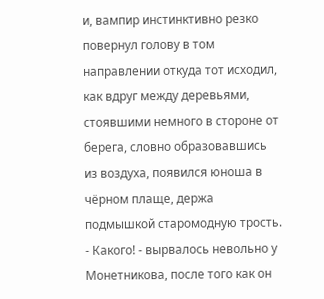и, вампир инстинктивно резко повернул голову в том направлении откуда тот исходил, как вдруг между деревьями, стоявшими немного в стороне от берега, словно образовавшись из воздуха, появился юноша в чёрном плаще, держа подмышкой старомодную трость.
- Какого! - вырвалось невольно у Монетникова, после того как он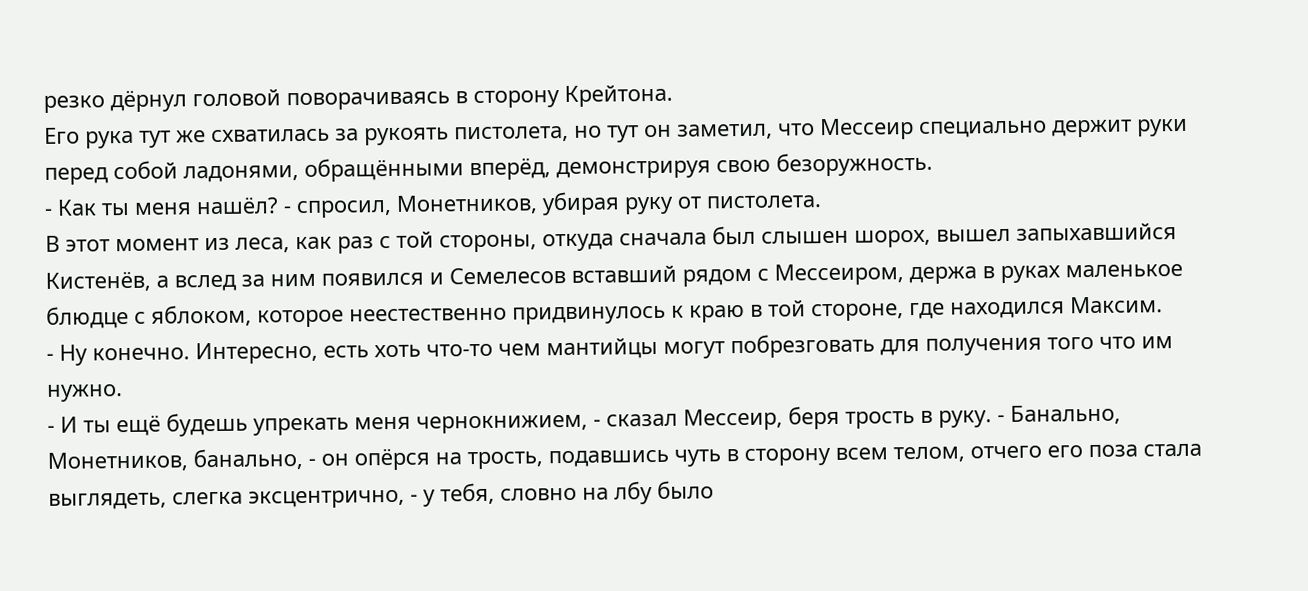резко дёрнул головой поворачиваясь в сторону Крейтона.
Его рука тут же схватилась за рукоять пистолета, но тут он заметил, что Мессеир специально держит руки перед собой ладонями, обращёнными вперёд, демонстрируя свою безоружность.
- Как ты меня нашёл? - спросил, Монетников, убирая руку от пистолета.
В этот момент из леса, как раз с той стороны, откуда сначала был слышен шорох, вышел запыхавшийся Кистенёв, а вслед за ним появился и Семелесов вставший рядом с Мессеиром, держа в руках маленькое блюдце с яблоком, которое неестественно придвинулось к краю в той стороне, где находился Максим.
- Ну конечно. Интересно, есть хоть что-то чем мантийцы могут побрезговать для получения того что им нужно.
- И ты ещё будешь упрекать меня чернокнижием, - сказал Мессеир, беря трость в руку. - Банально, Монетников, банально, - он опёрся на трость, подавшись чуть в сторону всем телом, отчего его поза стала выглядеть, слегка эксцентрично, - у тебя, словно на лбу было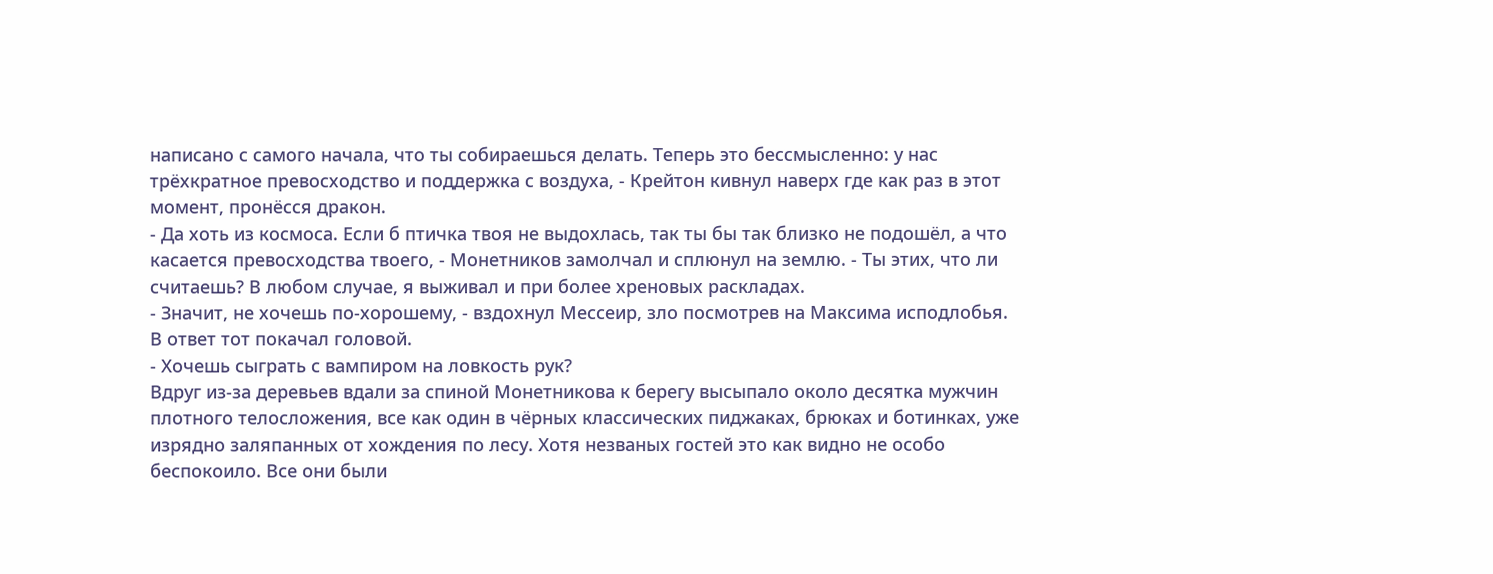написано с самого начала, что ты собираешься делать. Теперь это бессмысленно: у нас трёхкратное превосходство и поддержка с воздуха, - Крейтон кивнул наверх где как раз в этот момент, пронёсся дракон.
- Да хоть из космоса. Если б птичка твоя не выдохлась, так ты бы так близко не подошёл, а что касается превосходства твоего, - Монетников замолчал и сплюнул на землю. - Ты этих, что ли считаешь? В любом случае, я выживал и при более хреновых раскладах.
- Значит, не хочешь по-хорошему, - вздохнул Мессеир, зло посмотрев на Максима исподлобья.
В ответ тот покачал головой.
- Хочешь сыграть с вампиром на ловкость рук?
Вдруг из-за деревьев вдали за спиной Монетникова к берегу высыпало около десятка мужчин плотного телосложения, все как один в чёрных классических пиджаках, брюках и ботинках, уже изрядно заляпанных от хождения по лесу. Хотя незваных гостей это как видно не особо беспокоило. Все они были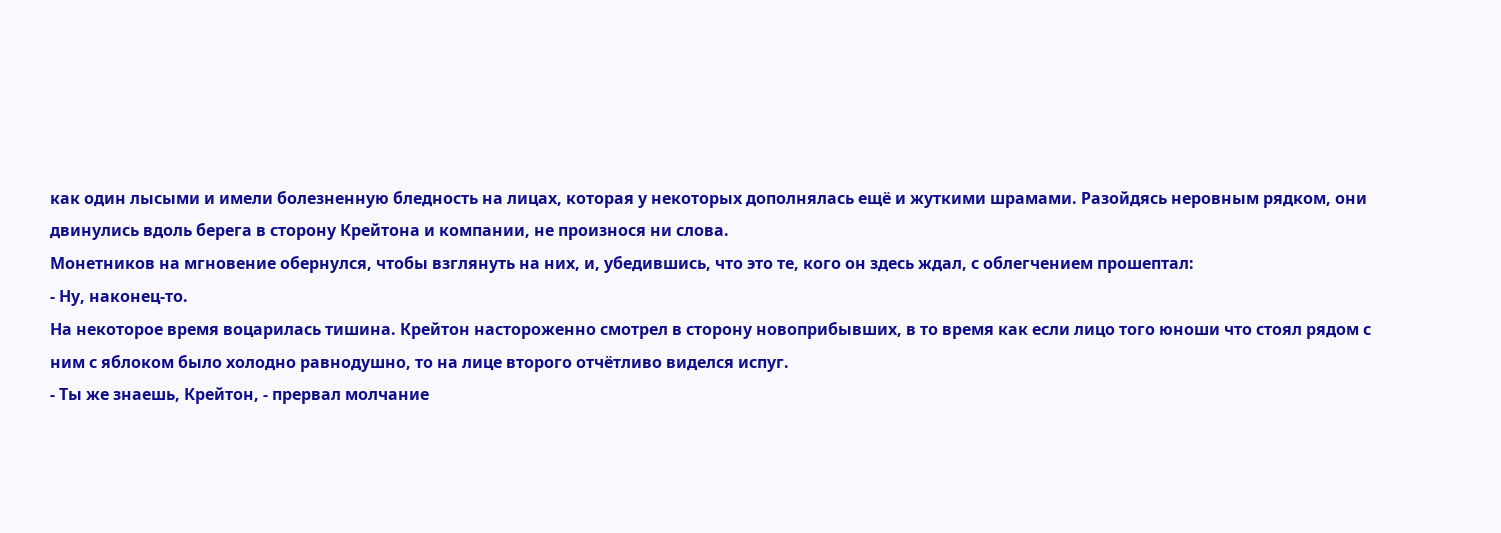как один лысыми и имели болезненную бледность на лицах, которая у некоторых дополнялась ещё и жуткими шрамами. Разойдясь неровным рядком, они двинулись вдоль берега в сторону Крейтона и компании, не произнося ни слова.
Монетников на мгновение обернулся, чтобы взглянуть на них, и, убедившись, что это те, кого он здесь ждал, с облегчением прошептал:
- Ну, наконец-то.
На некоторое время воцарилась тишина. Крейтон настороженно смотрел в сторону новоприбывших, в то время как если лицо того юноши что стоял рядом с ним с яблоком было холодно равнодушно, то на лице второго отчётливо виделся испуг.
- Ты же знаешь, Крейтон, - прервал молчание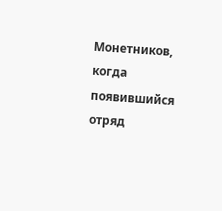Монетников, когда появившийся отряд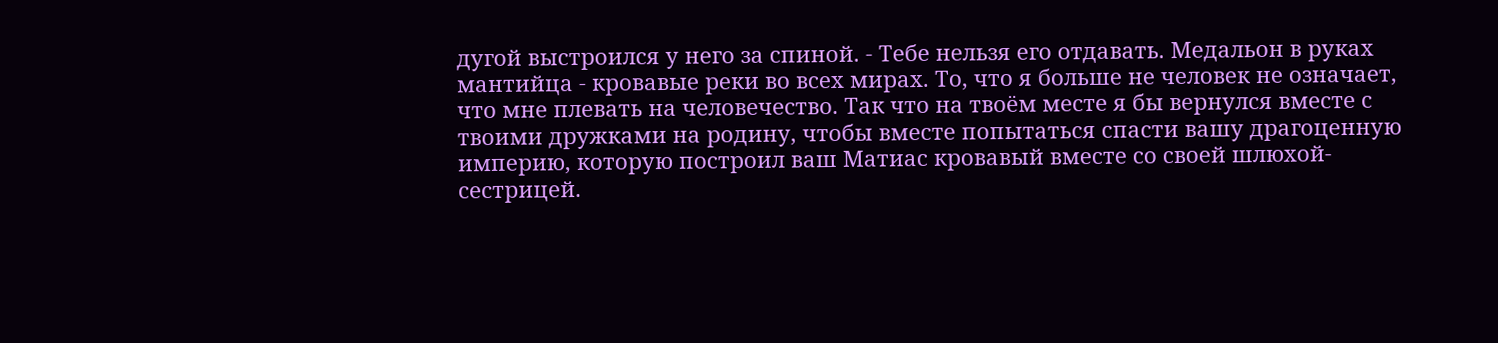дугой выстроился у него за спиной. - Тебе нельзя его отдавать. Медальон в руках мантийца - кровавые реки во всех мирах. То, что я больше не человек не означает, что мне плевать на человечество. Так что на твоём месте я бы вернулся вместе с твоими дружками на родину, чтобы вместе попытаться спасти вашу драгоценную империю, которую построил ваш Матиас кровавый вместе со своей шлюхой-сестрицей.